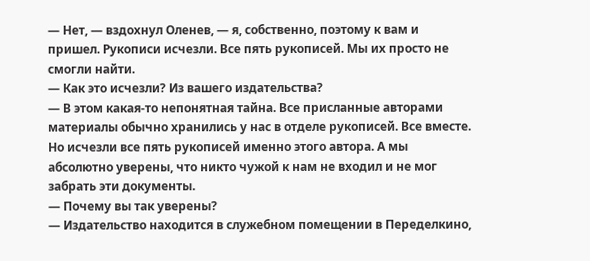— Нет, — вздохнул Оленев, — я, собственно, поэтому к вам и пришел. Рукописи исчезли. Все пять рукописей. Мы их просто не смогли найти.
— Как это исчезли? Из вашего издательства?
— В этом какая-то непонятная тайна. Все присланные авторами материалы обычно хранились у нас в отделе рукописей. Все вместе. Но исчезли все пять рукописей именно этого автора. А мы абсолютно уверены, что никто чужой к нам не входил и не мог забрать эти документы.
— Почему вы так уверены?
— Издательство находится в служебном помещении в Переделкино,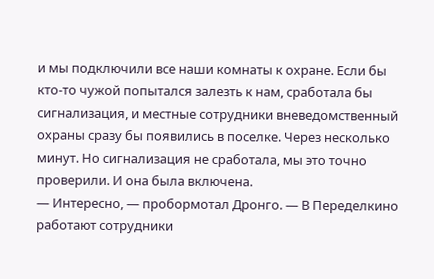и мы подключили все наши комнаты к охране. Если бы кто-то чужой попытался залезть к нам, сработала бы сигнализация, и местные сотрудники вневедомственный охраны сразу бы появились в поселке. Через несколько минут. Но сигнализация не сработала, мы это точно проверили. И она была включена.
— Интересно, — пробормотал Дронго. — В Переделкино работают сотрудники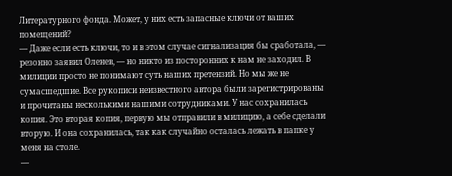Литературного фонда. Может, у них есть запасные ключи от ваших помещений?
— Даже если есть ключи, то и в этом случае сигнализация бы сработала, — резонно заявил Оленев, — но никто из посторонних к нам не заходил. В милиции просто не понимают суть наших претензий. Но мы же не сумасшедшие. Все рукописи неизвестного автора были зарегистрированы и прочитаны несколькими нашими сотрудниками. У нас сохранилась копия. Это вторая копия, первую мы отправили в милицию, а себе сделали вторую. И она сохранилась, так как случайно осталась лежать в папке у меня на столе.
—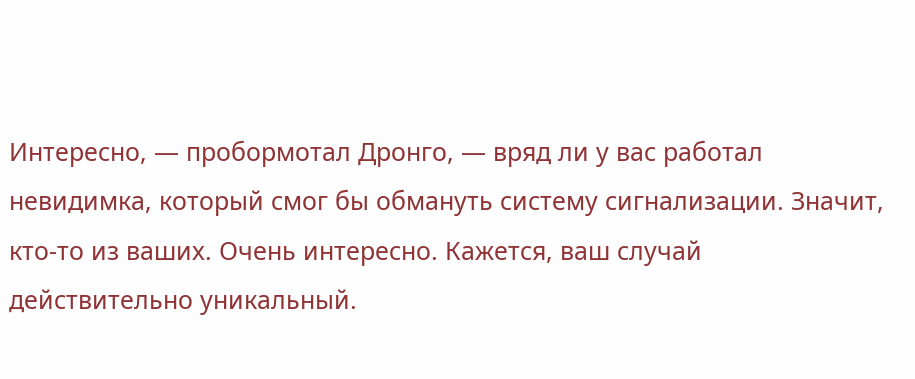Интересно, — пробормотал Дронго, — вряд ли у вас работал невидимка, который смог бы обмануть систему сигнализации. Значит, кто-то из ваших. Очень интересно. Кажется, ваш случай действительно уникальный.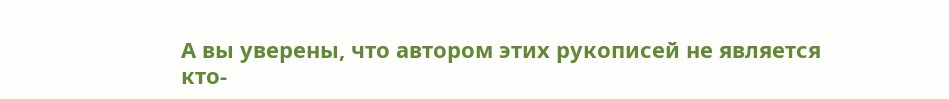А вы уверены, что автором этих рукописей не является кто-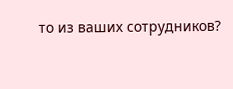то из ваших сотрудников?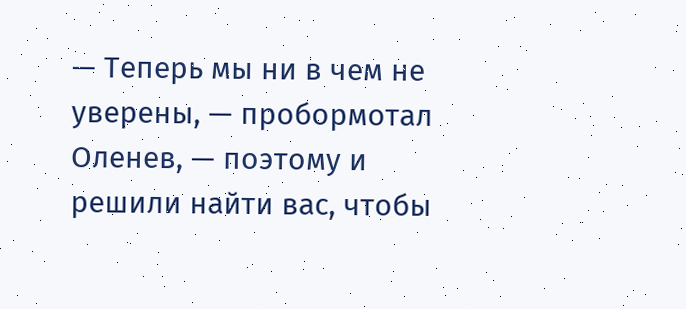— Теперь мы ни в чем не уверены, — пробормотал Оленев, — поэтому и решили найти вас, чтобы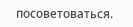посоветоваться.